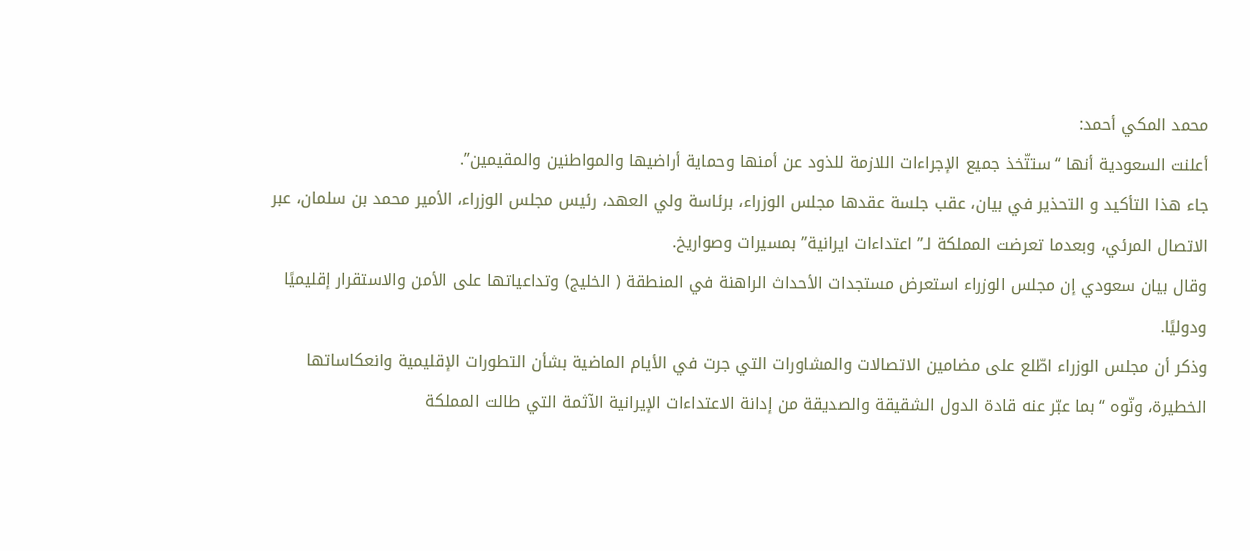محمد المكي أحمد:
أعلنت السعودية أنها “ستتّخذ جميع الإجراءات اللازمة للذود عن أمنها وحماية أراضيها والمواطنين والمقيمين”.
جاء هذا التأكيد و التحذير في بيان، عقب جلسة عقدها مجلس الوزراء، برئاسة ولي العهد، رئيس مجلس الوزراء، الأمير محمد بن سلمان، عبر الاتصال المرئي، وبعدما تعرضت المملكة لـ” اعتداءات ايرانية” بمسيرات وصواريخ.
وقال بيان سعودي إن مجلس الوزراء استعرض مستجدات الأحداث الراهنة في المنطقة ( الخليج) وتداعياتها على الأمن والاستقرار إقليميًا ودوليًا.
وذكر أن مجلس الوزراء اطّلع على مضامين الاتصالات والمشاورات التي جرت في الأيام الماضية بشأن التطورات الإقليمية وانعكاساتها الخطيرة، ونّوه “بما عبّر عنه قادة الدول الشقيقة والصديقة من إدانة الاعتداءات الإيرانية الآثمة التي طالت المملكة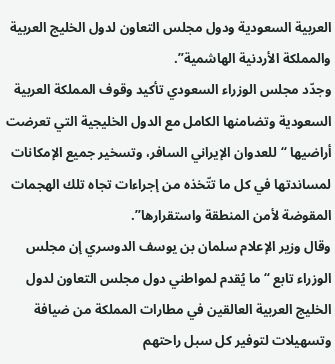العربية السعودية ودول مجلس التعاون لدول الخليج العربية والمملكة الأردنية الهاشمية”.
وجدّد مجلس الوزراء السعودي تأكيد وقوف المملكة العربية السعودية وتضامنها الكامل مع الدول الخليجية التي تعرضت أراضيها “للعدوان الإيراني السافر، وتسخير جميع الإمكانات لمساندتها في كل ما تتّخذه من إجراءات تجاه تلك الهجمات المقوضة لأمن المنطقة واستقرارها”.
وقال وزير الإعلام سلمان بن يوسف الدوسري إن مجلس الوزراء تابع “ما يُقدم لمواطني دول مجلس التعاون لدول الخليج العربية العالقين في مطارات المملكة من ضيافة وتسهيلات لتوفير كل سبل راحتهم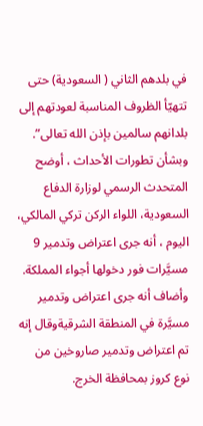في بلدهم الثاني ( السعودية) حتى تتهيّأ الظروف المناسبة لعودتهم إلى بلدانهم سالمين بإذن الله تعالى”.
وبشأن تطورات الأحداث ، أوضح المتحدث الرسمي لوزارة الدفاع السعودية، اللواء الركن تركي المالكي، اليوم ، أنه جرى اعتراض وتدمير 9 مسيَّرات فور دخولها أجواء المملكة.
وأضاف أنه جرى اعتراض وتدمير مسيَّرة في المنطقة الشرقيةوقال إنه تم اعتراض وتدمير صاروخين من نوع كروز بمحافظة الخرج.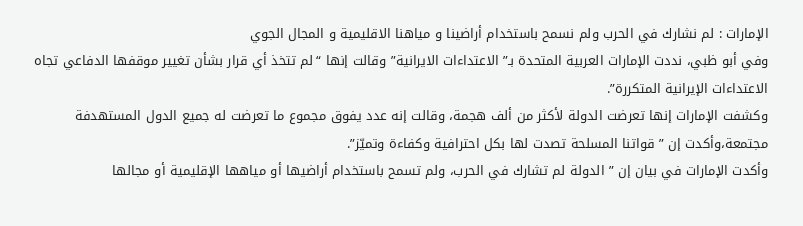الإمارات : لم نشارك في الحرب ولم نسمح باستخدام أراضينا و مياهنا الاقليمية و المجال الجوي
وفي أبو ظبي، نددت الإمارات العربية المتحدة بـ” الاعتداءات الايرانية” وقالت إنها “لم تتخذ أي قرار بشأن تغيير موقفها الدفاعي تجاه الاعتداءات الإيرانية المتكررة”.
وكشفت الإمارات إنها تعرضت الدولة لأكثر من ألف هجمة، وقالت إنه عدد يفوق مجموع ما تعرضت له جميع الدول المستهدفة مجتمعة،وأكدت إن ” قواتنا المسلحة تصدت لها بكل احترافية وكفاءة وتميّز”.
وأكدت الإمارات في بيان إن ” الدولة لم تشارك في الحرب، ولم تسمح باستخدام أراضيها أو مياهها الإقليمية أو مجالها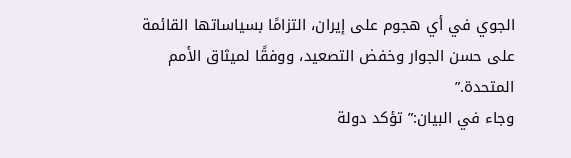الجوي في أي هجوم على إيران، التزامًا بسياساتها القائمة على حسن الجوار وخفض التصعيد، ووفقًا لميثاق الأمم المتحدة.”
وجاء في البيان:” تؤكد دولة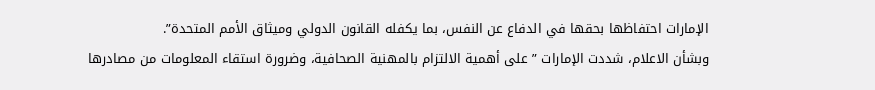الإمارات احتفاظها بحقها في الدفاع عن النفس، بما يكفله القانون الدولي وميثاق الأمم المتحدة”.
وبشأن الاعلام، شددت الإمارات ” على أهمية الالتزام بالمهنية الصحافية، وضرورة استقاء المعلومات من مصادرها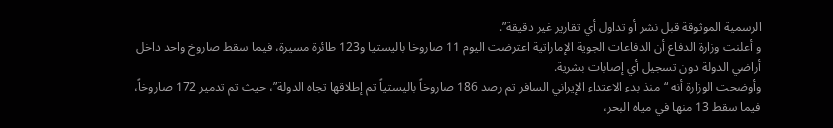الرسمية الموثوقة قبل نشر أو تداول أي تقارير غير دقيقة”.
و أعلنت وزارة الدفاع أن الدفاعات الجوية الإماراتية اعترضت اليوم 11 صاروخا باليستيا و123 طائرة مسيرة، فيما سقط صاروخ واحد داخل أراضي الدولة دون تسجيل أي إصابات بشرية.
وأوضحت الوزارة أنه “منذ بدء الاعتداء الإيراني السافر تم رصد 186 صاروخاً باليستياً تم إطلاقها تجاه الدولة”، حيث تم تدمير 172 صاروخاً، فيما سقط 13 منها في مياه البحر،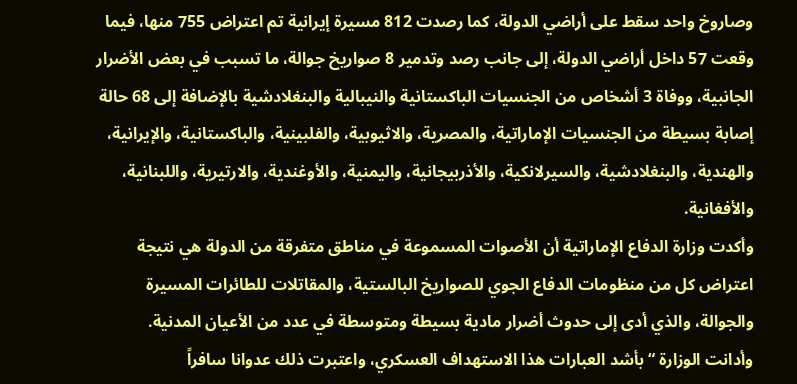وصاروخ واحد سقط على أراضي الدولة، كما رصدت 812 مسيرة إيرانية تم اعتراض 755 منها، فيما وقعت 57 داخل أراضي الدولة، إلى جانب رصد وتدمير 8 صواريخ جوالة، ما تسبب في بعض الأضرار الجانبية، ووفاة 3 أشخاص من الجنسيات الباكستانية والنيبالية والبنغلادشية بالإضافة إلى 68 حالة إصابة بسيطة من الجنسيات الإماراتية، والمصرية، والاثيوبية، والفلبينية، والباكستانية، والإيرانية، والهندية، والبنغلادشية، والسيرلانكية، والأذربيجانية، واليمنية، والأوغندية، والارتيرية، واللبنانية، والأفغانية.
وأكدت وزارة الدفاع الإماراتية أن الأصوات المسموعة في مناطق متفرقة من الدولة هي نتيجة اعتراض كل من منظومات الدفاع الجوي للصواريخ البالستية، والمقاتلات للطائرات المسيرة والجوالة، والذي أدى إلى حدوث أضرار مادية بسيطة ومتوسطة في عدد من الأعيان المدنية.
وأدانت الوزارة “بأشد العبارات هذا الاستهداف العسكري، واعتبرت ذلك عدوانا سافراً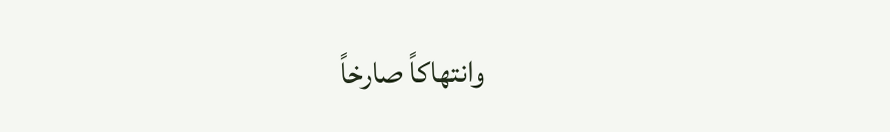وانتهاكاً صارخاً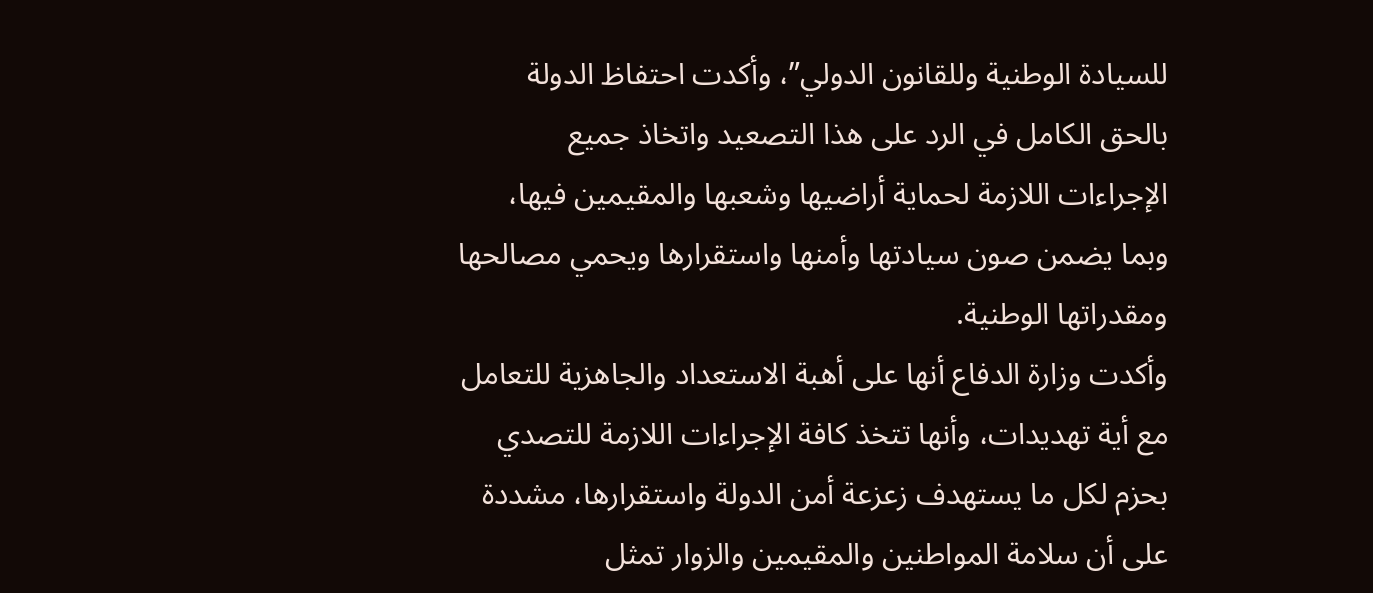للسيادة الوطنية وللقانون الدولي”، وأكدت احتفاظ الدولة بالحق الكامل في الرد على هذا التصعيد واتخاذ جميع الإجراءات اللازمة لحماية أراضيها وشعبها والمقيمين فيها، وبما يضمن صون سيادتها وأمنها واستقرارها ويحمي مصالحها ومقدراتها الوطنية.
وأكدت وزارة الدفاع أنها على أهبة الاستعداد والجاهزية للتعامل مع أية تهديدات، وأنها تتخذ كافة الإجراءات اللازمة للتصدي بحزم لكل ما يستهدف زعزعة أمن الدولة واستقرارها، مشددة على أن سلامة المواطنين والمقيمين والزوار تمثل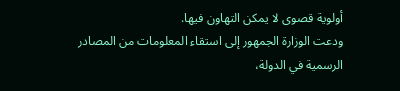أولوية قصوى لا يمكن التهاون فيها.
ودعت الوزارة الجمهور إلى استقاء المعلومات من المصادر الرسمية في الدولة،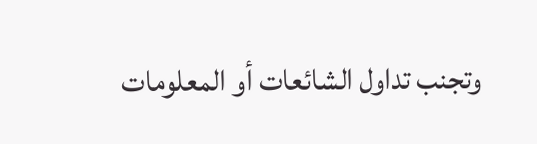وتجنب تداول الشائعات أو المعلومات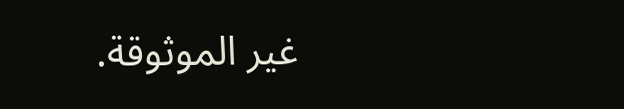غير الموثوقة.